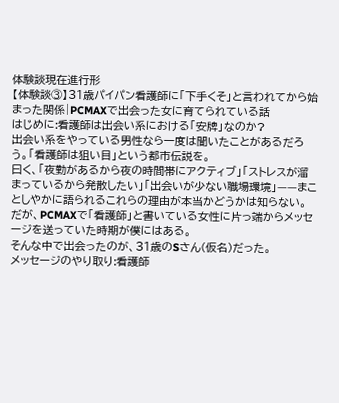体験談現在進行形
【体験談③】31歳パイパン看護師に「下手くそ」と言われてから始まった関係|PCMAXで出会った女に育てられている話
はじめに:看護師は出会い系における「安牌」なのか?
出会い系をやっている男性なら一度は聞いたことがあるだろう。「看護師は狙い目」という都市伝説を。
曰く、「夜勤があるから夜の時間帯にアクティブ」「ストレスが溜まっているから発散したい」「出会いが少ない職場環境」——まことしやかに語られるこれらの理由が本当かどうかは知らない。だが、PCMAXで「看護師」と書いている女性に片っ端からメッセージを送っていた時期が僕にはある。
そんな中で出会ったのが、31歳のSさん(仮名)だった。
メッセージのやり取り:看護師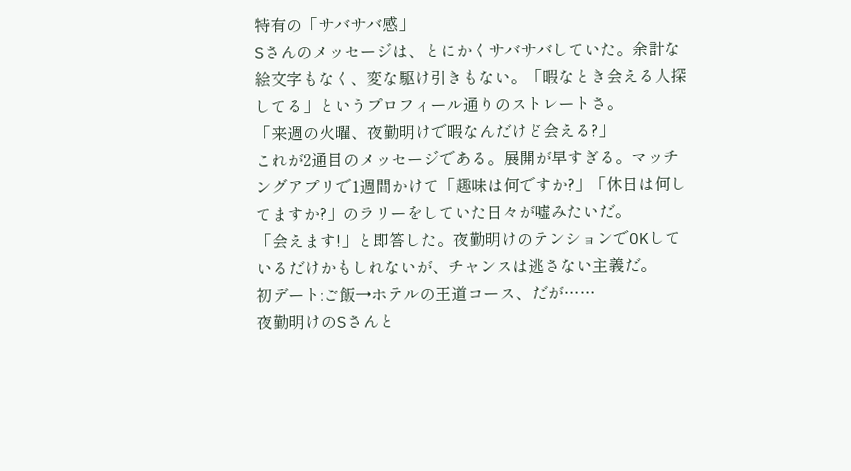特有の「サバサバ感」
Sさんのメッセージは、とにかくサバサバしていた。余計な絵文字もなく、変な駆け引きもない。「暇なとき会える人探してる」というプロフィール通りのストレートさ。
「来週の火曜、夜勤明けで暇なんだけど会える?」
これが2通目のメッセージである。展開が早すぎる。マッチングアプリで1週間かけて「趣味は何ですか?」「休日は何してますか?」のラリーをしていた日々が嘘みたいだ。
「会えます!」と即答した。夜勤明けのテンションでOKしているだけかもしれないが、チャンスは逃さない主義だ。
初デート:ご飯→ホテルの王道コース、だが……
夜勤明けのSさんと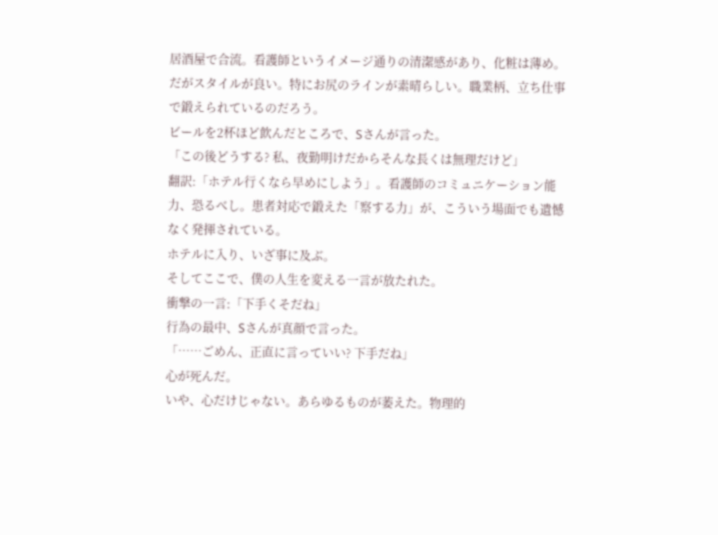居酒屋で合流。看護師というイメージ通りの清潔感があり、化粧は薄め。だがスタイルが良い。特にお尻のラインが素晴らしい。職業柄、立ち仕事で鍛えられているのだろう。
ビールを2杯ほど飲んだところで、Sさんが言った。
「この後どうする? 私、夜勤明けだからそんな長くは無理だけど」
翻訳:「ホテル行くなら早めにしよう」。看護師のコミュニケーション能力、恐るべし。患者対応で鍛えた「察する力」が、こういう場面でも遺憾なく発揮されている。
ホテルに入り、いざ事に及ぶ。
そしてここで、僕の人生を変える一言が放たれた。
衝撃の一言:「下手くそだね」
行為の最中、Sさんが真顔で言った。
「……ごめん、正直に言っていい? 下手だね」
心が死んだ。
いや、心だけじゃない。あらゆるものが萎えた。物理的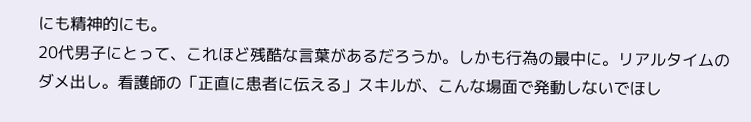にも精神的にも。
20代男子にとって、これほど残酷な言葉があるだろうか。しかも行為の最中に。リアルタイムのダメ出し。看護師の「正直に患者に伝える」スキルが、こんな場面で発動しないでほし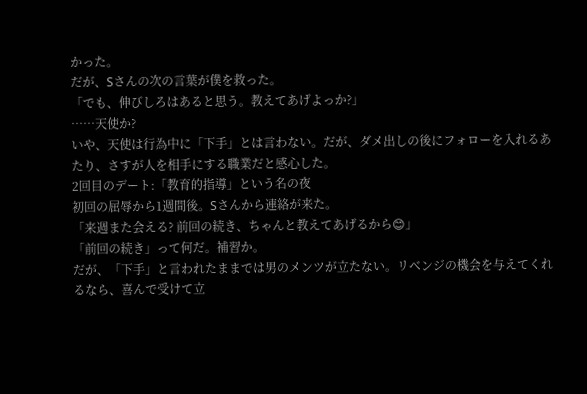かった。
だが、Sさんの次の言葉が僕を救った。
「でも、伸びしろはあると思う。教えてあげよっか?」
……天使か?
いや、天使は行為中に「下手」とは言わない。だが、ダメ出しの後にフォローを入れるあたり、さすが人を相手にする職業だと感心した。
2回目のデート:「教育的指導」という名の夜
初回の屈辱から1週間後。Sさんから連絡が来た。
「来週また会える? 前回の続き、ちゃんと教えてあげるから😊」
「前回の続き」って何だ。補習か。
だが、「下手」と言われたままでは男のメンツが立たない。リベンジの機会を与えてくれるなら、喜んで受けて立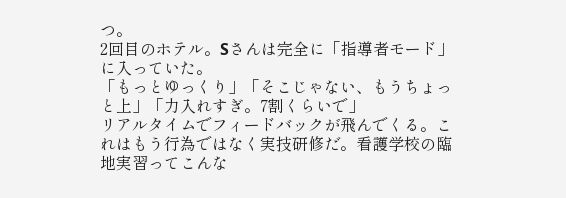つ。
2回目のホテル。Sさんは完全に「指導者モード」に入っていた。
「もっとゆっくり」「そこじゃない、もうちょっと上」「力入れすぎ。7割くらいで」
リアルタイムでフィードバックが飛んでくる。これはもう行為ではなく実技研修だ。看護学校の臨地実習ってこんな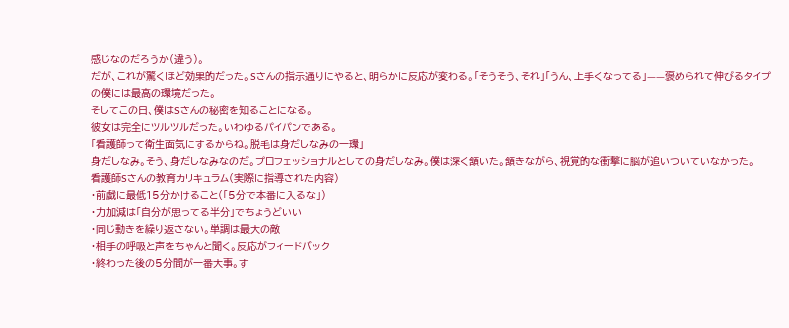感じなのだろうか(違う)。
だが、これが驚くほど効果的だった。Sさんの指示通りにやると、明らかに反応が変わる。「そうそう、それ」「うん、上手くなってる」——褒められて伸びるタイプの僕には最高の環境だった。
そしてこの日、僕はSさんの秘密を知ることになる。
彼女は完全にツルツルだった。いわゆるパイパンである。
「看護師って衛生面気にするからね。脱毛は身だしなみの一環」
身だしなみ。そう、身だしなみなのだ。プロフェッショナルとしての身だしなみ。僕は深く頷いた。頷きながら、視覚的な衝撃に脳が追いついていなかった。
看護師Sさんの教育カリキュラム(実際に指導された内容)
・前戯に最低15分かけること(「5分で本番に入るな」)
・力加減は「自分が思ってる半分」でちょうどいい
・同じ動きを繰り返さない。単調は最大の敵
・相手の呼吸と声をちゃんと聞く。反応がフィードバック
・終わった後の5分間が一番大事。す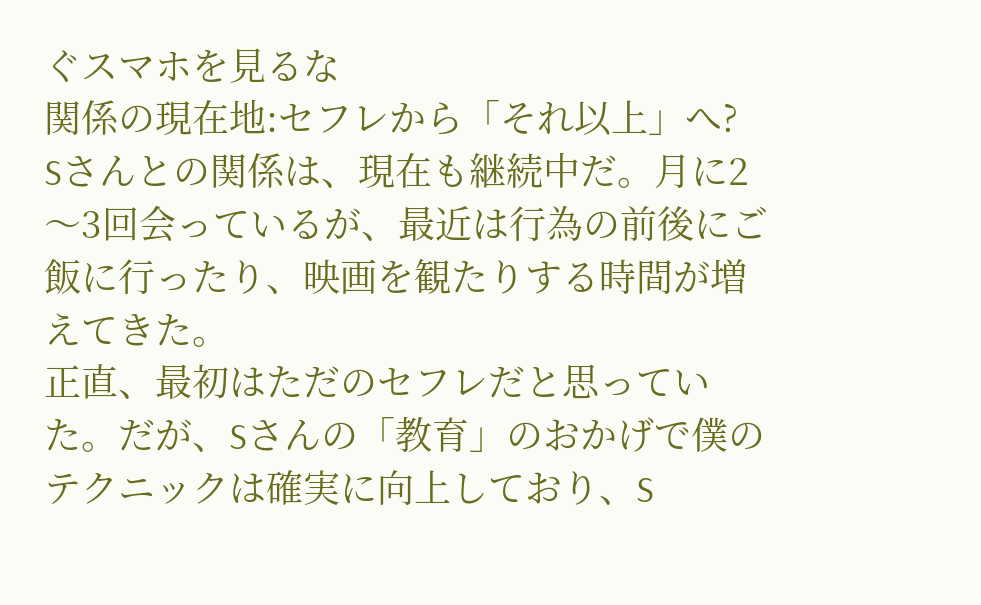ぐスマホを見るな
関係の現在地:セフレから「それ以上」へ?
Sさんとの関係は、現在も継続中だ。月に2〜3回会っているが、最近は行為の前後にご飯に行ったり、映画を観たりする時間が増えてきた。
正直、最初はただのセフレだと思っていた。だが、Sさんの「教育」のおかげで僕のテクニックは確実に向上しており、S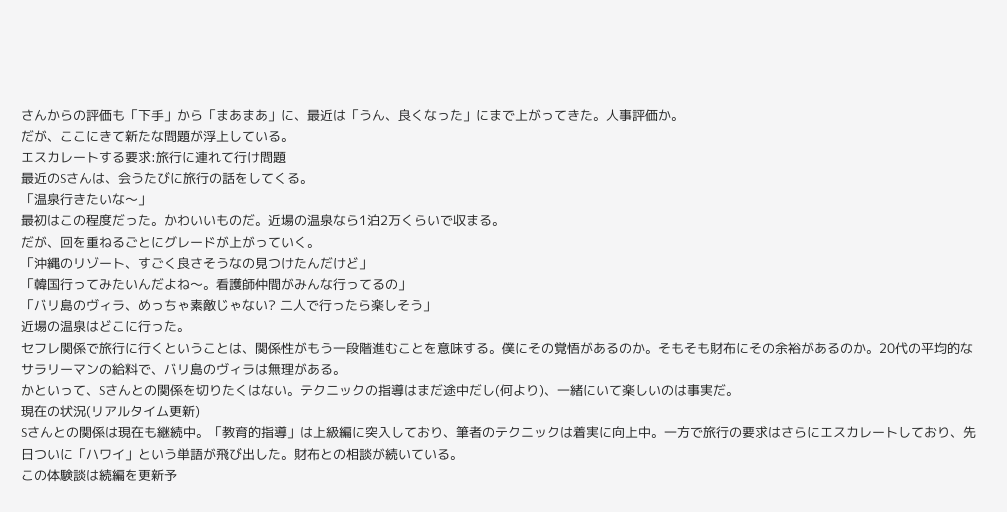さんからの評価も「下手」から「まあまあ」に、最近は「うん、良くなった」にまで上がってきた。人事評価か。
だが、ここにきて新たな問題が浮上している。
エスカレートする要求:旅行に連れて行け問題
最近のSさんは、会うたびに旅行の話をしてくる。
「温泉行きたいな〜」
最初はこの程度だった。かわいいものだ。近場の温泉なら1泊2万くらいで収まる。
だが、回を重ねるごとにグレードが上がっていく。
「沖縄のリゾート、すごく良さそうなの見つけたんだけど」
「韓国行ってみたいんだよね〜。看護師仲間がみんな行ってるの」
「バリ島のヴィラ、めっちゃ素敵じゃない? 二人で行ったら楽しそう」
近場の温泉はどこに行った。
セフレ関係で旅行に行くということは、関係性がもう一段階進むことを意味する。僕にその覚悟があるのか。そもそも財布にその余裕があるのか。20代の平均的なサラリーマンの給料で、バリ島のヴィラは無理がある。
かといって、Sさんとの関係を切りたくはない。テクニックの指導はまだ途中だし(何より)、一緒にいて楽しいのは事実だ。
現在の状況(リアルタイム更新)
Sさんとの関係は現在も継続中。「教育的指導」は上級編に突入しており、筆者のテクニックは着実に向上中。一方で旅行の要求はさらにエスカレートしており、先日ついに「ハワイ」という単語が飛び出した。財布との相談が続いている。
この体験談は続編を更新予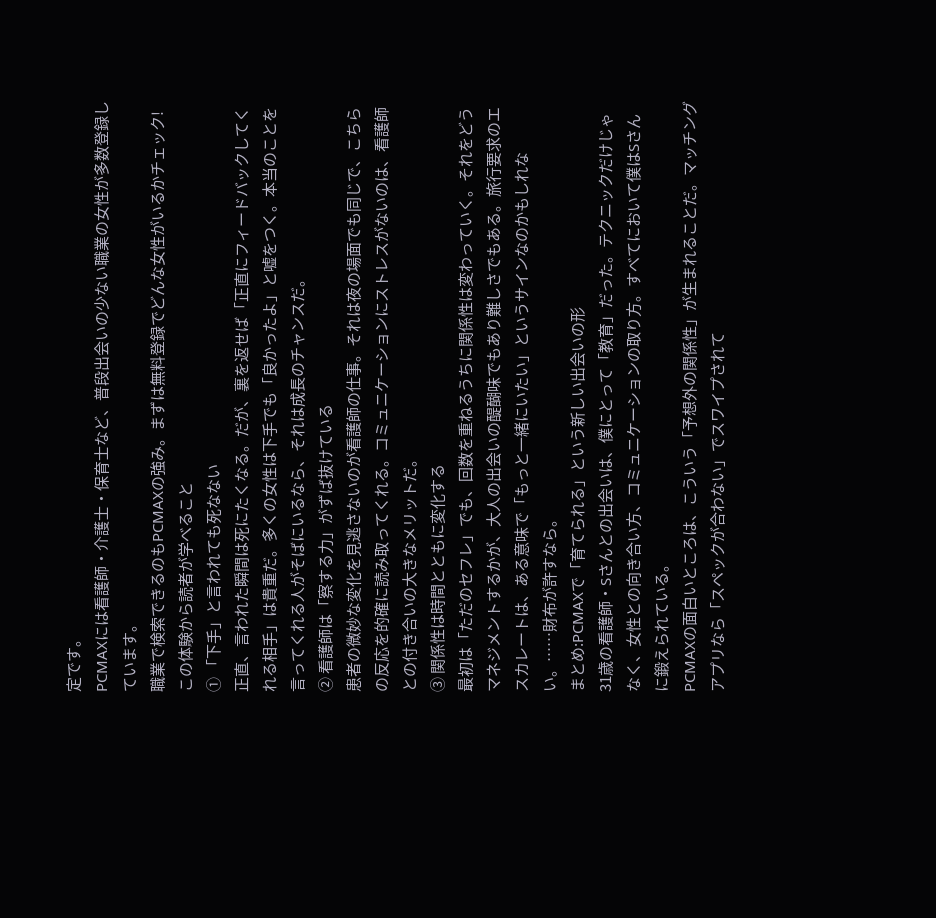定です。
PCMAXには看護師・介護士・保育士など、普段出会いの少ない職業の女性が多数登録しています。
職業で検索できるのもPCMAXの強み。まずは無料登録でどんな女性がいるかチェック!
この体験から読者が学べること
① 「下手」と言われても死なない
正直、言われた瞬間は死にたくなる。だが、裏を返せば「正直にフィードバックしてくれる相手」は貴重だ。多くの女性は下手でも「良かったよ」と嘘をつく。本当のことを言ってくれる人がそばにいるなら、それは成長のチャンスだ。
② 看護師は「察する力」がずば抜けている
患者の微妙な変化を見逃さないのが看護師の仕事。それは夜の場面でも同じで、こちらの反応を的確に読み取ってくれる。コミュニケーションにストレスがないのは、看護師との付き合いの大きなメリットだ。
③ 関係性は時間とともに変化する
最初は「ただのセフレ」でも、回数を重ねるうちに関係性は変わっていく。それをどうマネジメントするかが、大人の出会いの醍醐味でもあり難しさでもある。旅行要求のエスカレートは、ある意味で「もっと一緒にいたい」というサインなのかもしれない。……財布が許すなら。
まとめ:PCMAXで「育てられる」という新しい出会いの形
31歳の看護師・Sさんとの出会いは、僕にとって「教育」だった。テクニックだけじゃなく、女性との向き合い方、コミュニケーションの取り方。すべてにおいて僕はSさんに鍛えられている。
PCMAXの面白いところは、こういう「予想外の関係性」が生まれることだ。マッチングアプリなら「スペックが合わない」でスワイプされて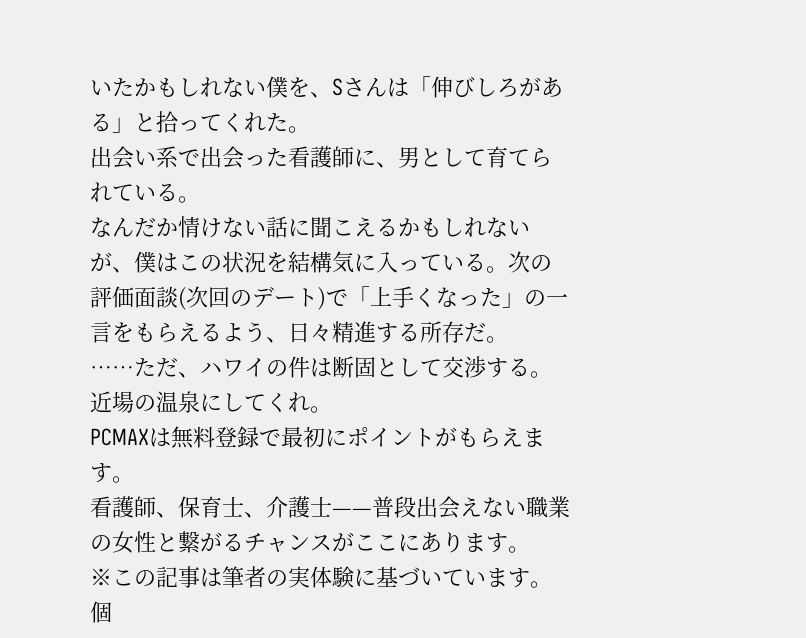いたかもしれない僕を、Sさんは「伸びしろがある」と拾ってくれた。
出会い系で出会った看護師に、男として育てられている。
なんだか情けない話に聞こえるかもしれないが、僕はこの状況を結構気に入っている。次の評価面談(次回のデート)で「上手くなった」の一言をもらえるよう、日々精進する所存だ。
……ただ、ハワイの件は断固として交渉する。近場の温泉にしてくれ。
PCMAXは無料登録で最初にポイントがもらえます。
看護師、保育士、介護士——普段出会えない職業の女性と繋がるチャンスがここにあります。
※この記事は筆者の実体験に基づいています。個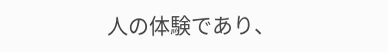人の体験であり、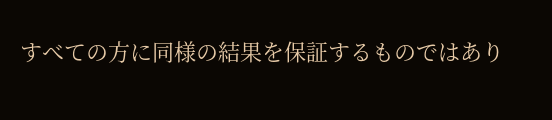すべての方に同様の結果を保証するものではあり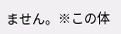ません。※この体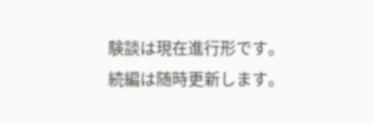験談は現在進行形です。続編は随時更新します。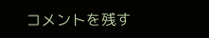コメントを残す